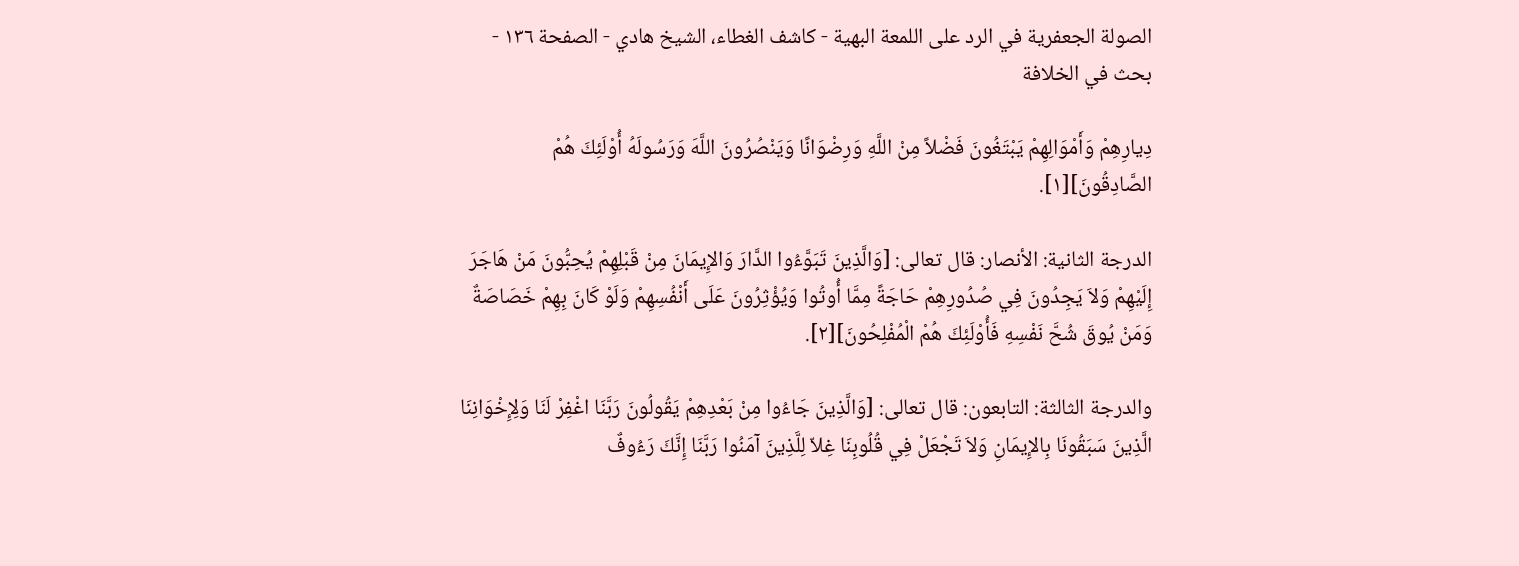الصولة الجعفرية في الرد على اللمعة البهية - كاشف الغطاء، الشيخ هادي - الصفحة ١٣٦ - بحث في الخلافة

دِيارِهِمْ وَأَمْوَالِهِمْ يَبْتَغُونَ فَضْلاً مِنْ اللَّهِ وَرِضْوَانًا وَيَنْصُرُونَ اللَّهَ وَرَسُولَهُ أُوْلَئِكَ هُمْ الصَّادِقُونَ][١].

الدرجة الثانية: الأنصار: قال تعالى: [وَالَّذِينَ تَبَوَّءُوا الدَّارَ وَالإِيمَانَ مِنْ قَبْلِهِمْ يُحِبُّونَ مَنْ هَاجَرَ إِلَيْهِمْ وَلاَ يَجِدُونَ فِي صُدُورِهِمْ حَاجَةً مِمَّا أُوتُوا وَيُؤْثِرُونَ عَلَى أَنْفُسِهِمْ وَلَوْ كَانَ بِهِمْ خَصَاصَةٌ وَمَنْ يُوقَ شُحَّ نَفْسِهِ فَأُوْلَئِكَ هُمْ الْمُفْلِحُونَ][٢].

والدرجة الثالثة: التابعون: قال تعالى: [وَالَّذِينَ جَاءُوا مِنْ بَعْدِهِمْ يَقُولُونَ رَبَّنَا اغْفِرْ لَنَا وَلِإِخْوَانِنَا الَّذِينَ سَبَقُونَا بِالإِيمَانِ وَلاَ تَجْعَلْ فِي قُلُوبِنَا غِلاّ لِلَّذِينَ آمَنُوا رَبَّنَا إِنَّكَ رَءُوفٌ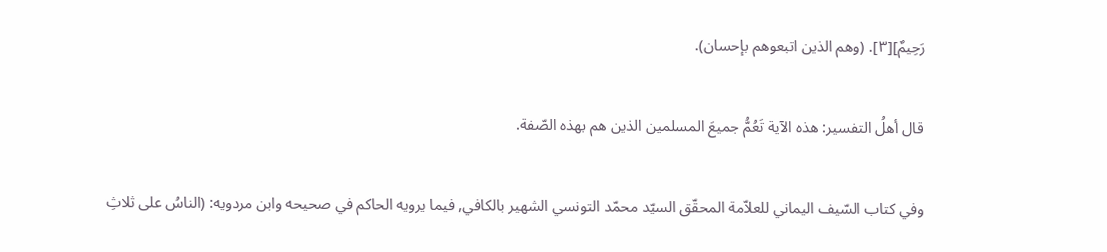رَحِيمٌ][٣]. (وهم الذين اتبعوهم بإحسان).

قال أهلُ التفسير: هذه الآية تَعُمُّ جميعَ المسلمين الذين هم بهذه الصّفة.

وفي كتاب السّيف اليماني للعلاّمة المحقّق السيّد محمّد التونسي الشهير بالكافي, فيما يرويه الحاكم في صحيحه وابن مردويه: (الناسُ على ثلاثِ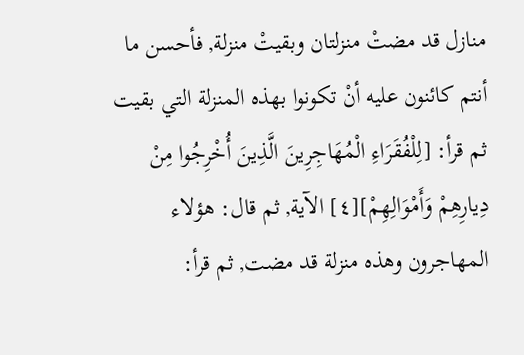منازل قد مضتْ منزلتان وبقيتْ منزلة, فأحسن ما أنتم كائنون عليه أنْ تكونوا بهذه المنزلة التي بقيت ثم قرأ: [لِلْفُقَرَاءِ الْمُهَاجِرِينَ الَّذِينَ أُخْرِجُوا مِنْ دِيارِهِمْ وَأَمْوَالِهِمْ][٤] الآية, ثم قال: هؤلاء المهاجرون وهذه منزلة قد مضت, ثم قرأ: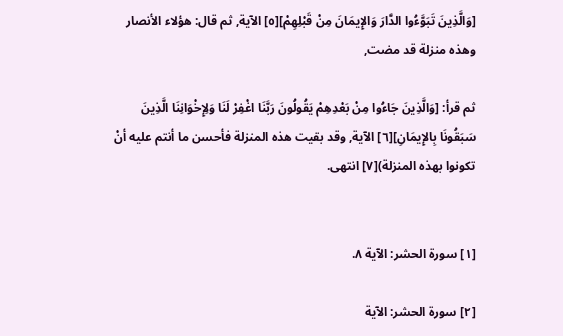[وَالَّذِينَ تَبَوَّءُوا الدَّارَ وَالإِيمَانَ مِنْ قَبْلِهِمْ][٥] الآية, ثم قال: هؤلاء الأنصار وهذه منزلة قد مضت,

ثم قرأ: [وَالَّذِينَ جَاءُوا مِنْ بَعْدِهِمْ يَقُولُونَ رَبَّنَا اغْفِرْ لَنَا وَلِإِخْوَانِنَا الَّذِينَ سَبَقُونَا بِالإِيمَانِ][٦] الآية, وقد بقيت هذه المنزلة فأحسن ما أنتم عليه أنْ تكونوا بهذه المنزلة)[٧] انتهى.


[١] سورة الحشر: الآية ٨.

[٢] سورة الحشر: الآية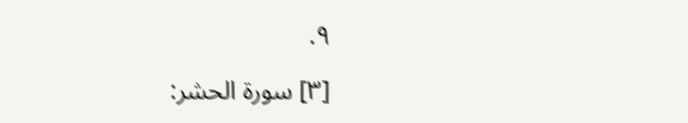٩.

[٣] سورة الحشر: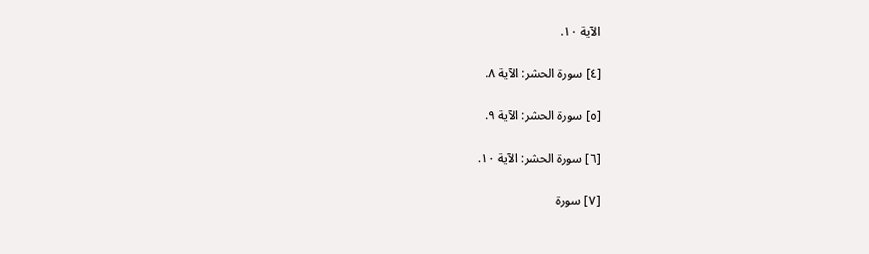الآية ١٠.

[٤] سورة الحشر: الآية ٨.

[٥] سورة الحشر: الآية ٩.

[٦] سورة الحشر: الآية ١٠.

[٧] سورة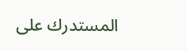المستدرك على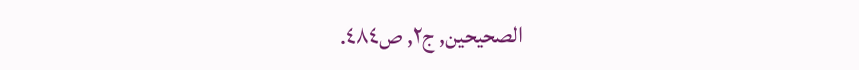الصحيحين, ج٢, ص٤٨٤.